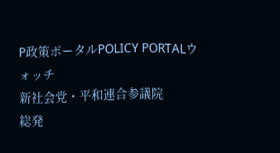P政策ポータルPOLICY PORTALウォッチ
新社会党・平和連合参議院
総発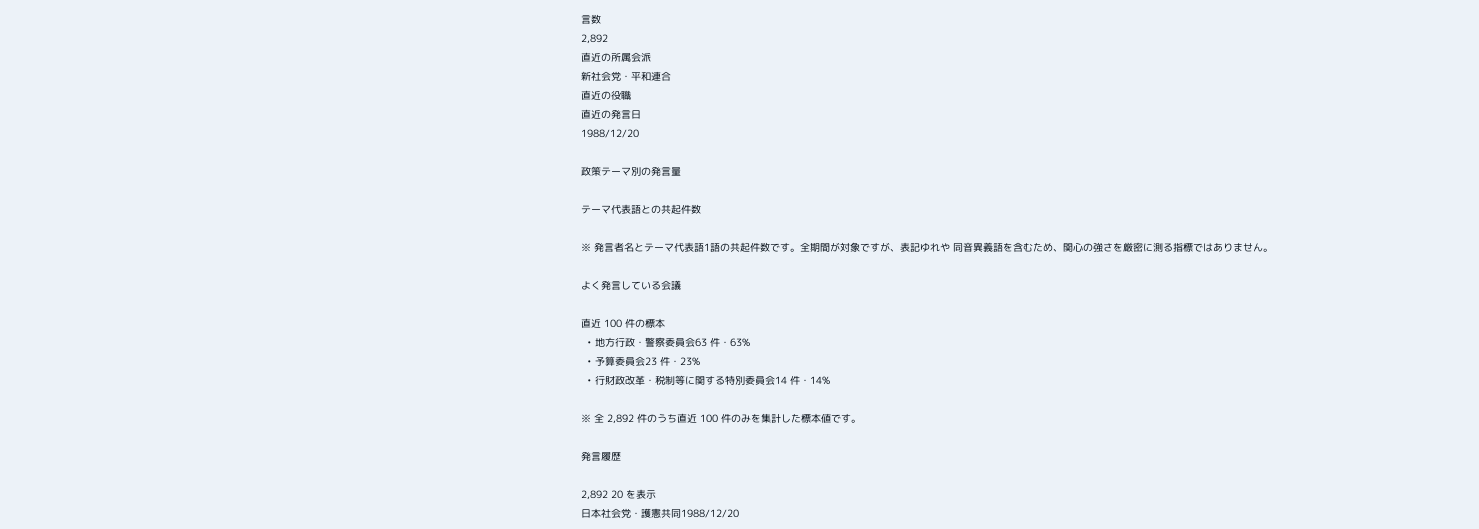言数
2,892
直近の所属会派
新社会党・平和連合
直近の役職
直近の発言日
1988/12/20

政策テーマ別の発言量

テーマ代表語との共起件数

※ 発言者名とテーマ代表語1語の共起件数です。全期間が対象ですが、表記ゆれや 同音異義語を含むため、関心の強さを厳密に測る指標ではありません。

よく発言している会議

直近 100 件の標本
  • 地方行政・警察委員会63 件・63%
  • 予算委員会23 件・23%
  • 行財政改革・税制等に関する特別委員会14 件・14%

※ 全 2,892 件のうち直近 100 件のみを集計した標本値です。

発言履歴

2,892 20 を表示
日本社会党・護憲共同1988/12/20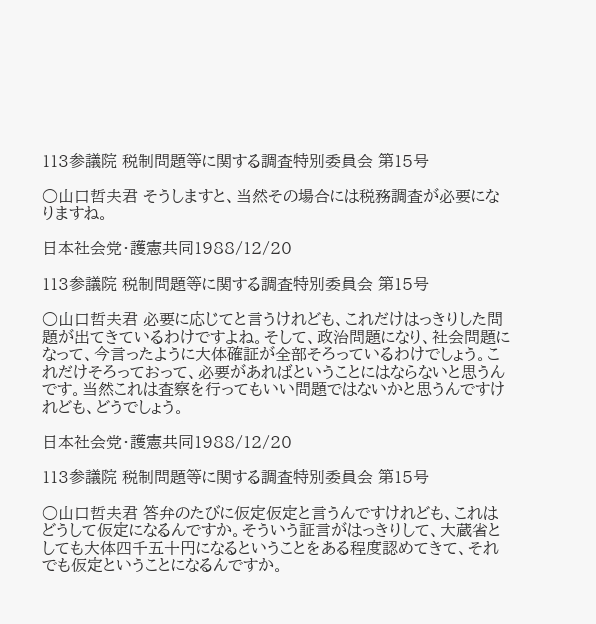113参議院 税制問題等に関する調査特別委員会 第15号

○山口哲夫君 そうしますと、当然その場合には税務調査が必要になりますね。

日本社会党・護憲共同1988/12/20

113参議院 税制問題等に関する調査特別委員会 第15号

○山口哲夫君 必要に応じてと言うけれども、これだけはっきりした問題が出てきているわけですよね。そして、政治問題になり、社会問題になって、今言ったように大体確証が全部そろっているわけでしょう。これだけそろっておって、必要があればということにはならないと思うんです。当然これは査察を行ってもいい問題ではないかと思うんですけれども、どうでしょう。

日本社会党・護憲共同1988/12/20

113参議院 税制問題等に関する調査特別委員会 第15号

○山口哲夫君 答弁のたびに仮定仮定と言うんですけれども、これはどうして仮定になるんですか。そういう証言がはっきりして、大蔵省としても大体四千五十円になるということをある程度認めてきて、それでも仮定ということになるんですか。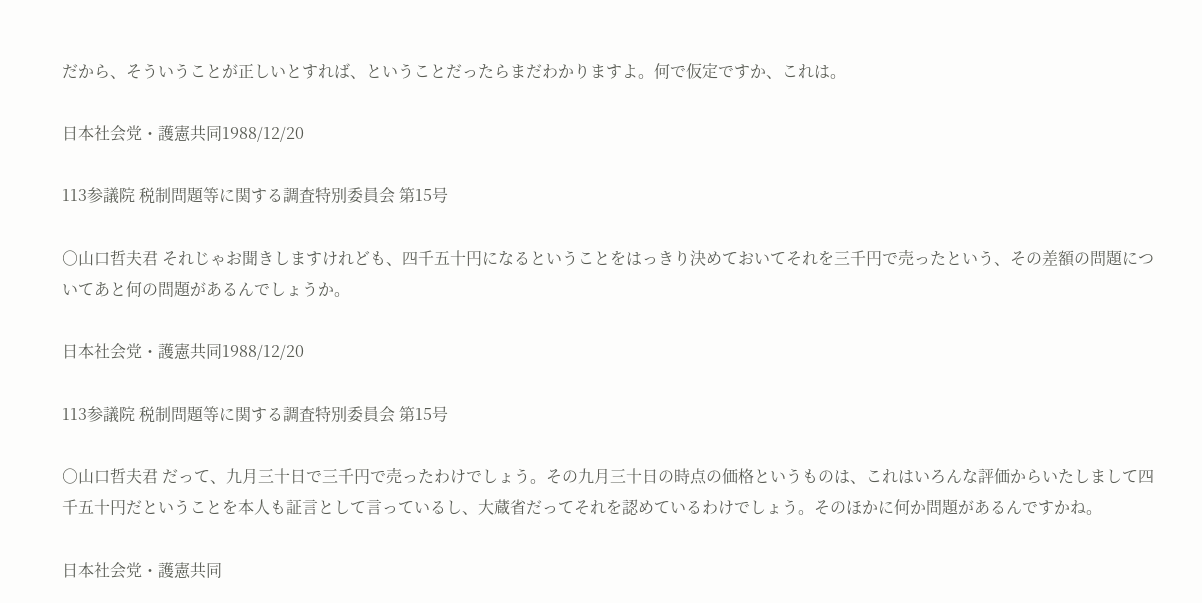だから、そういうことが正しいとすれば、ということだったらまだわかりますよ。何で仮定ですか、これは。

日本社会党・護憲共同1988/12/20

113参議院 税制問題等に関する調査特別委員会 第15号

○山口哲夫君 それじゃお聞きしますけれども、四千五十円になるということをはっきり決めておいてそれを三千円で売ったという、その差額の問題についてあと何の問題があるんでしょうか。

日本社会党・護憲共同1988/12/20

113参議院 税制問題等に関する調査特別委員会 第15号

○山口哲夫君 だって、九月三十日で三千円で売ったわけでしょう。その九月三十日の時点の価格というものは、これはいろんな評価からいたしまして四千五十円だということを本人も証言として言っているし、大蔵省だってそれを認めているわけでしょう。そのほかに何か問題があるんですかね。

日本社会党・護憲共同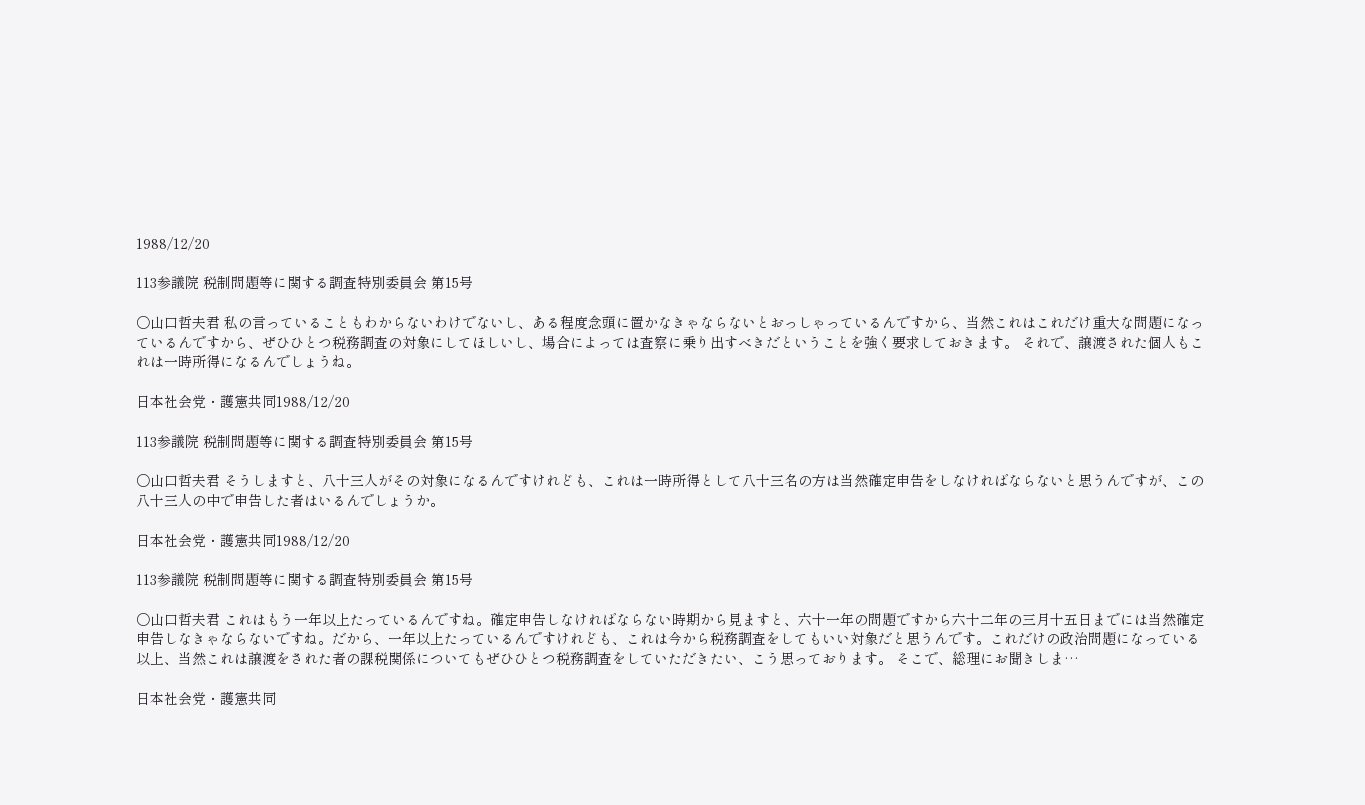1988/12/20

113参議院 税制問題等に関する調査特別委員会 第15号

○山口哲夫君 私の言っていることもわからないわけでないし、ある程度念頭に置かなきゃならないとおっしゃっているんですから、当然これはこれだけ重大な問題になっているんですから、ぜひひとつ税務調査の対象にしてほしいし、場合によっては査察に乗り出すべきだということを強く要求しておきます。 それで、譲渡された個人もこれは一時所得になるんでしょうね。

日本社会党・護憲共同1988/12/20

113参議院 税制問題等に関する調査特別委員会 第15号

○山口哲夫君 そうしますと、八十三人がその対象になるんですけれども、これは一時所得として八十三名の方は当然確定申告をしなければならないと思うんですが、この八十三人の中で申告した者はいるんでしょうか。

日本社会党・護憲共同1988/12/20

113参議院 税制問題等に関する調査特別委員会 第15号

○山口哲夫君 これはもう一年以上たっているんですね。確定申告しなければならない時期から見ますと、六十一年の問題ですから六十二年の三月十五日までには当然確定申告しなきゃならないですね。だから、一年以上たっているんですけれども、これは今から税務調査をしてもいい対象だと思うんです。これだけの政治問題になっている以上、当然これは譲渡をされた者の課税関係についてもぜひひとつ税務調査をしていただきたい、こう思っております。 そこで、総理にお聞きしま…

日本社会党・護憲共同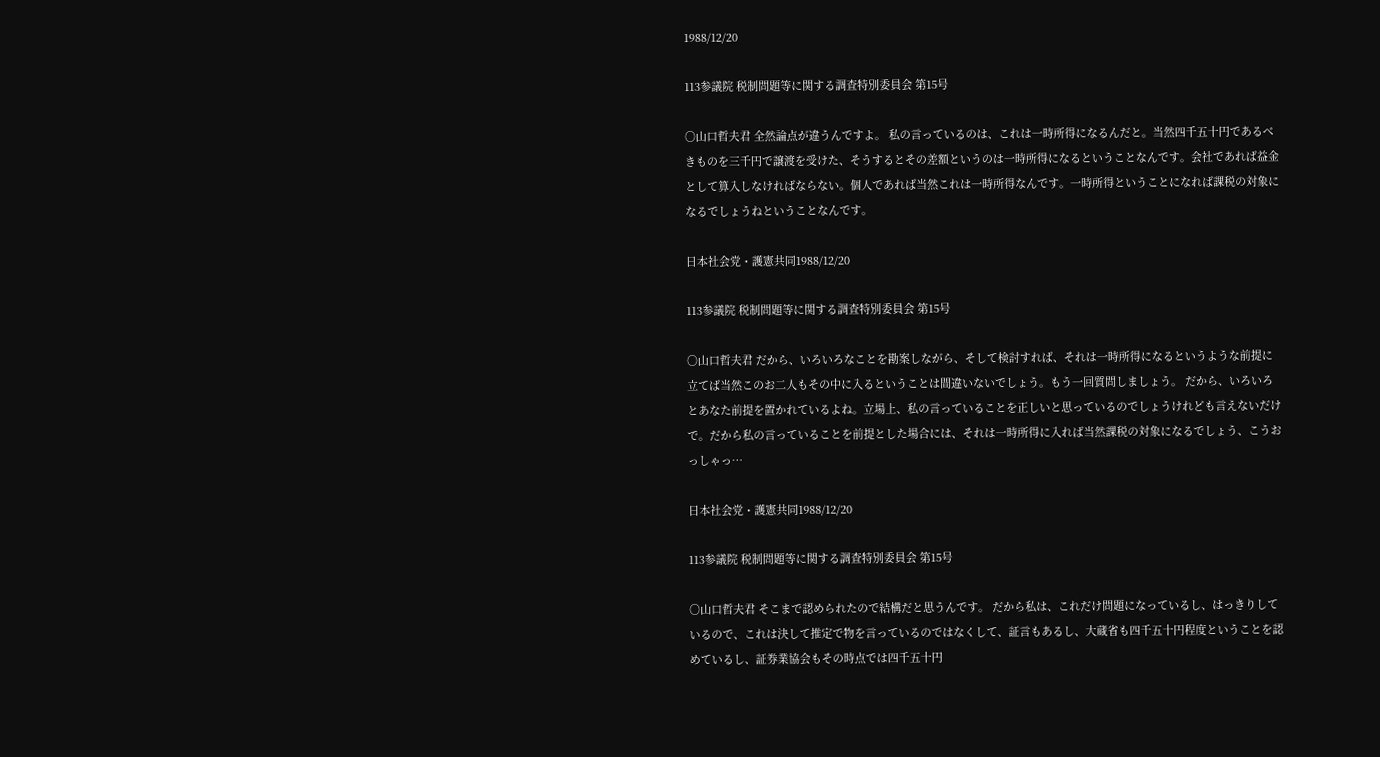1988/12/20

113参議院 税制問題等に関する調査特別委員会 第15号

○山口哲夫君 全然論点が違うんですよ。 私の言っているのは、これは一時所得になるんだと。当然四千五十円であるべきものを三千円で譲渡を受けた、そうするとその差額というのは一時所得になるということなんです。会社であれば益金として算入しなければならない。個人であれば当然これは一時所得なんです。一時所得ということになれば課税の対象になるでしょうねということなんです。

日本社会党・護憲共同1988/12/20

113参議院 税制問題等に関する調査特別委員会 第15号

○山口哲夫君 だから、いろいろなことを勘案しながら、そして検討すれば、それは一時所得になるというような前提に立てば当然このお二人もその中に入るということは間違いないでしょう。もう一回質問しましょう。 だから、いろいろとあなた前提を置かれているよね。立場上、私の言っていることを正しいと思っているのでしょうけれども言えないだけで。だから私の言っていることを前提とした場合には、それは一時所得に入れば当然課税の対象になるでしょう、こうおっしゃっ…

日本社会党・護憲共同1988/12/20

113参議院 税制問題等に関する調査特別委員会 第15号

○山口哲夫君 そこまで認められたので結構だと思うんです。 だから私は、これだけ問題になっているし、はっきりしているので、これは決して推定で物を言っているのではなくして、証言もあるし、大蔵省も四千五十円程度ということを認めているし、証券業協会もその時点では四千五十円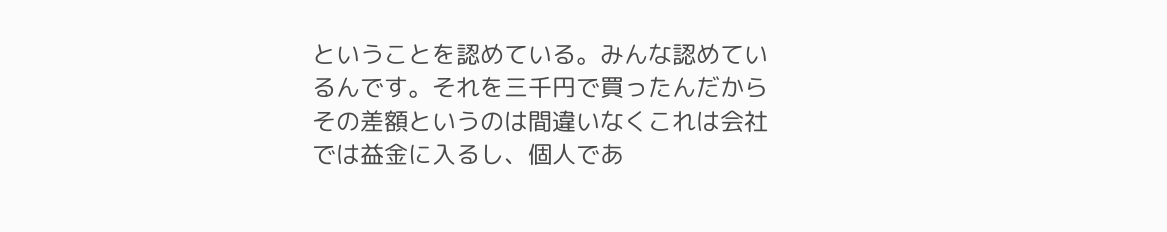ということを認めている。みんな認めているんです。それを三千円で買ったんだからその差額というのは間違いなくこれは会社では益金に入るし、個人であ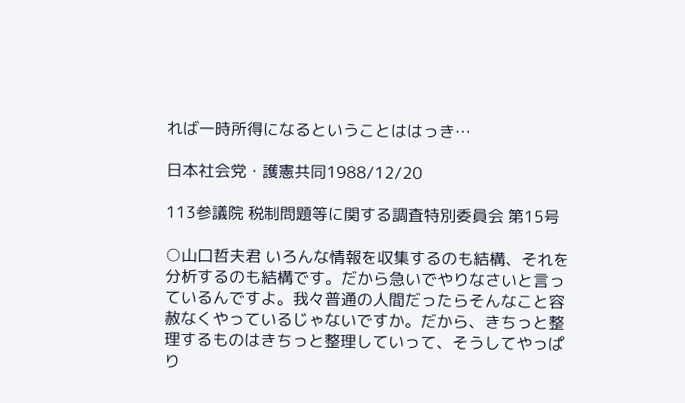れば一時所得になるということははっき…

日本社会党・護憲共同1988/12/20

113参議院 税制問題等に関する調査特別委員会 第15号

○山口哲夫君 いろんな情報を収集するのも結構、それを分析するのも結構です。だから急いでやりなさいと言っているんですよ。我々普通の人間だったらそんなこと容赦なくやっているじゃないですか。だから、きちっと整理するものはきちっと整理していって、そうしてやっぱり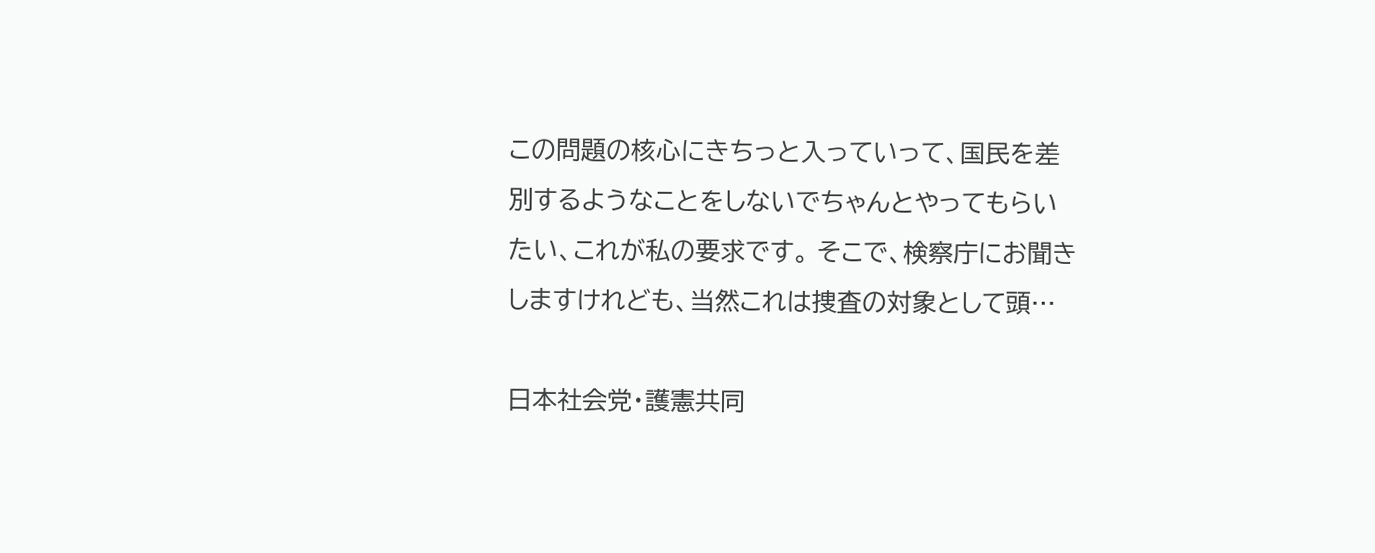この問題の核心にきちっと入っていって、国民を差別するようなことをしないでちゃんとやってもらいたい、これが私の要求です。 そこで、検察庁にお聞きしますけれども、当然これは捜査の対象として頭…

日本社会党・護憲共同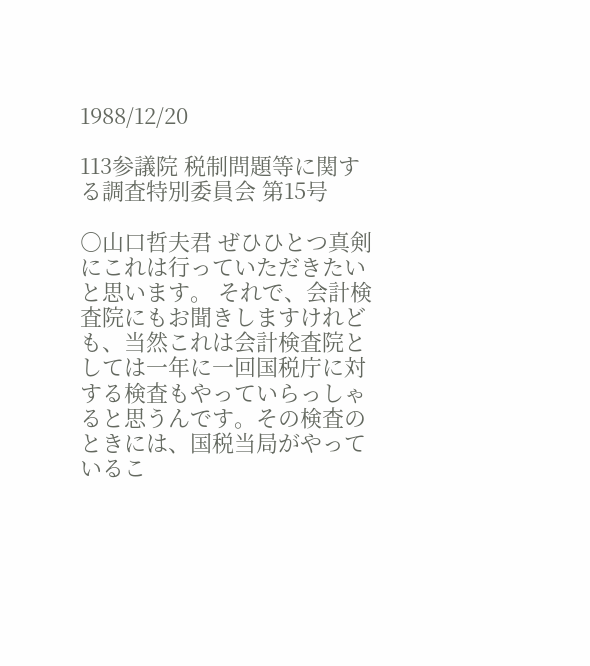1988/12/20

113参議院 税制問題等に関する調査特別委員会 第15号

○山口哲夫君 ぜひひとつ真剣にこれは行っていただきたいと思います。 それで、会計検査院にもお聞きしますけれども、当然これは会計検査院としては一年に一回国税庁に対する検査もやっていらっしゃると思うんです。その検査のときには、国税当局がやっているこ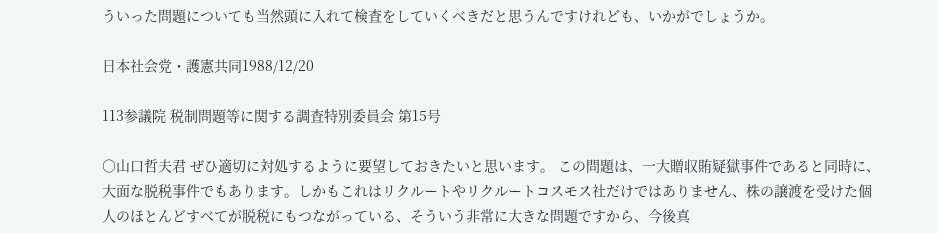ういった問題についても当然頭に入れて検査をしていくべきだと思うんですけれども、いかがでしょうか。

日本社会党・護憲共同1988/12/20

113参議院 税制問題等に関する調査特別委員会 第15号

○山口哲夫君 ぜひ適切に対処するように要望しておきたいと思います。 この問題は、一大贈収賄疑獄事件であると同時に、大面な脱税事件でもあります。しかもこれはリクルートやリクルートコスモス社だけではありません、株の譲渡を受けた個人のほとんどすべてが脱税にもつながっている、そういう非常に大きな問題ですから、今後真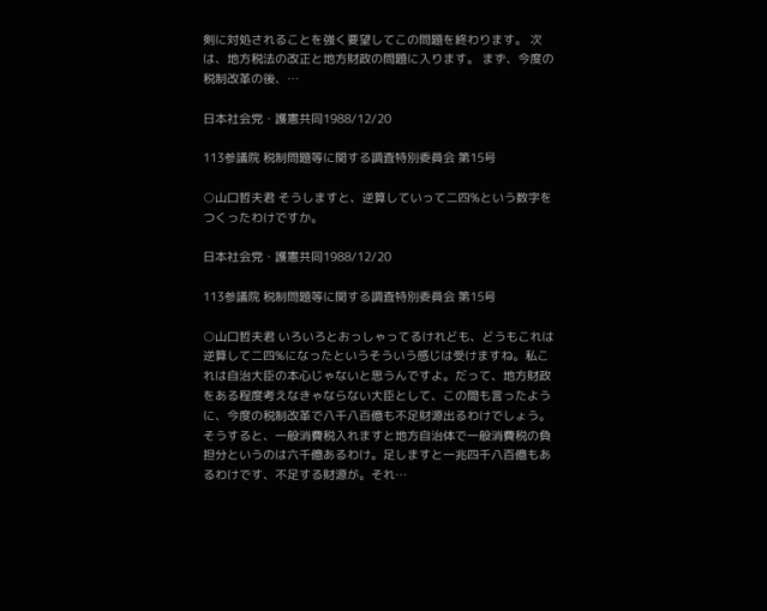剣に対処されることを強く要望してこの問題を終わります。 次は、地方税法の改正と地方財政の問題に入ります。 まず、今度の税制改革の後、…

日本社会党・護憲共同1988/12/20

113参議院 税制問題等に関する調査特別委員会 第15号

○山口哲夫君 そうしますと、逆算していって二四%という数字をつくったわけですか。

日本社会党・護憲共同1988/12/20

113参議院 税制問題等に関する調査特別委員会 第15号

○山口哲夫君 いろいろとおっしゃってるけれども、どうもこれは逆算して二四%になったというそういう感じは受けますね。私これは自治大臣の本心じゃないと思うんですよ。だって、地方財政をある程度考えなきゃならない大臣として、この間も言ったように、今度の税制改革で八千八百億も不足財源出るわけでしょう。そうすると、一般消費税入れますと地方自治体で一般消費税の負担分というのは六千億あるわけ。足しますと一兆四千八百億もあるわけです、不足する財源が。それ…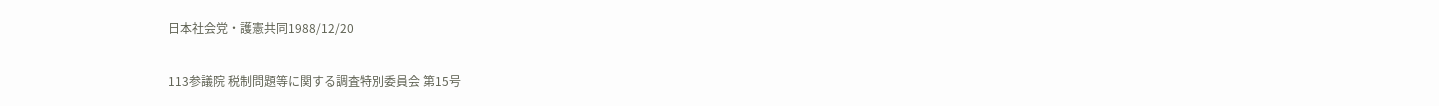日本社会党・護憲共同1988/12/20

113参議院 税制問題等に関する調査特別委員会 第15号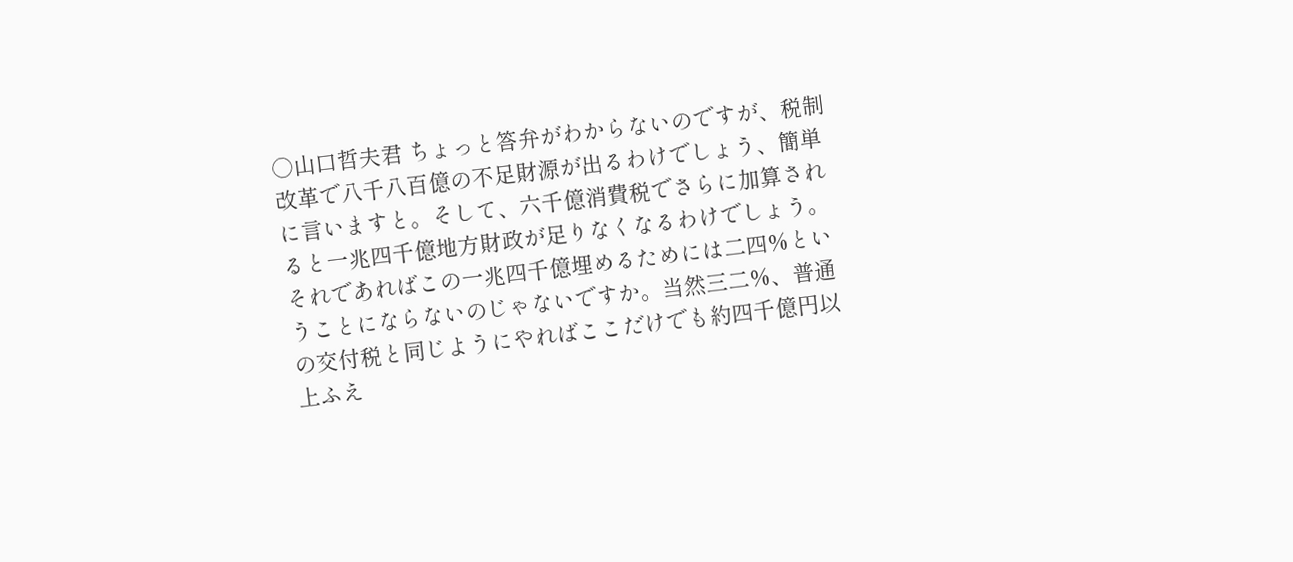○山口哲夫君 ちょっと答弁がわからないのですが、税制改革で八千八百億の不足財源が出るわけでしょう、簡単に言いますと。そして、六千億消費税でさらに加算されると一兆四千億地方財政が足りなくなるわけでしょう。それであればこの一兆四千億埋めるためには二四%ということにならないのじゃないですか。当然三二%、普通の交付税と同じようにやればここだけでも約四千億円以上ふえ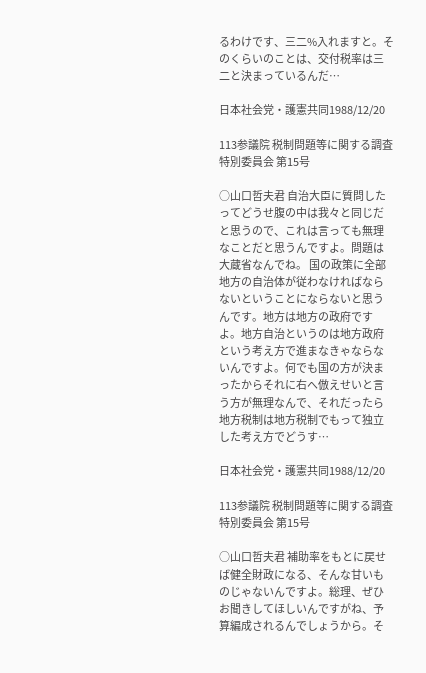るわけです、三二%入れますと。そのくらいのことは、交付税率は三二と決まっているんだ…

日本社会党・護憲共同1988/12/20

113参議院 税制問題等に関する調査特別委員会 第15号

○山口哲夫君 自治大臣に質問したってどうせ腹の中は我々と同じだと思うので、これは言っても無理なことだと思うんですよ。問題は大蔵省なんでね。 国の政策に全部地方の自治体が従わなければならないということにならないと思うんです。地方は地方の政府ですよ。地方自治というのは地方政府という考え方で進まなきゃならないんですよ。何でも国の方が決まったからそれに右へ倣えせいと言う方が無理なんで、それだったら地方税制は地方税制でもって独立した考え方でどうす…

日本社会党・護憲共同1988/12/20

113参議院 税制問題等に関する調査特別委員会 第15号

○山口哲夫君 補助率をもとに戻せば健全財政になる、そんな甘いものじゃないんですよ。総理、ぜひお聞きしてほしいんですがね、予算編成されるんでしょうから。そ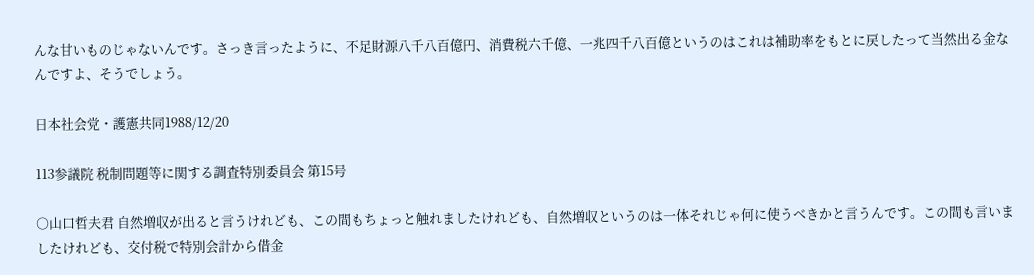んな甘いものじゃないんです。さっき言ったように、不足財源八千八百億円、消費税六千億、一兆四千八百億というのはこれは補助率をもとに戻したって当然出る金なんですよ、そうでしょう。

日本社会党・護憲共同1988/12/20

113参議院 税制問題等に関する調査特別委員会 第15号

○山口哲夫君 自然増収が出ると言うけれども、この間もちょっと触れましたけれども、自然増収というのは一体それじゃ何に使うべきかと言うんです。この間も言いましたけれども、交付税で特別会計から借金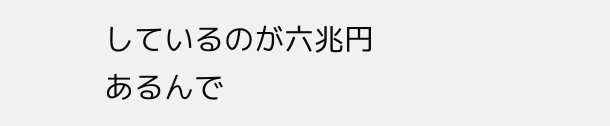しているのが六兆円あるんで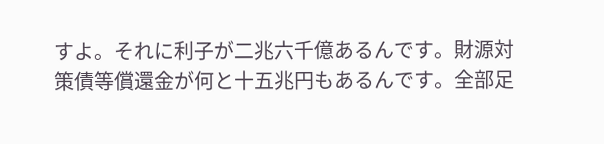すよ。それに利子が二兆六千億あるんです。財源対策債等償還金が何と十五兆円もあるんです。全部足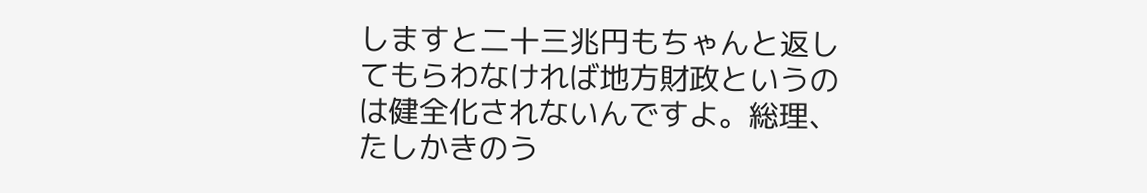しますと二十三兆円もちゃんと返してもらわなければ地方財政というのは健全化されないんですよ。総理、たしかきのう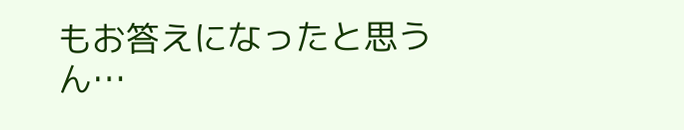もお答えになったと思うん…